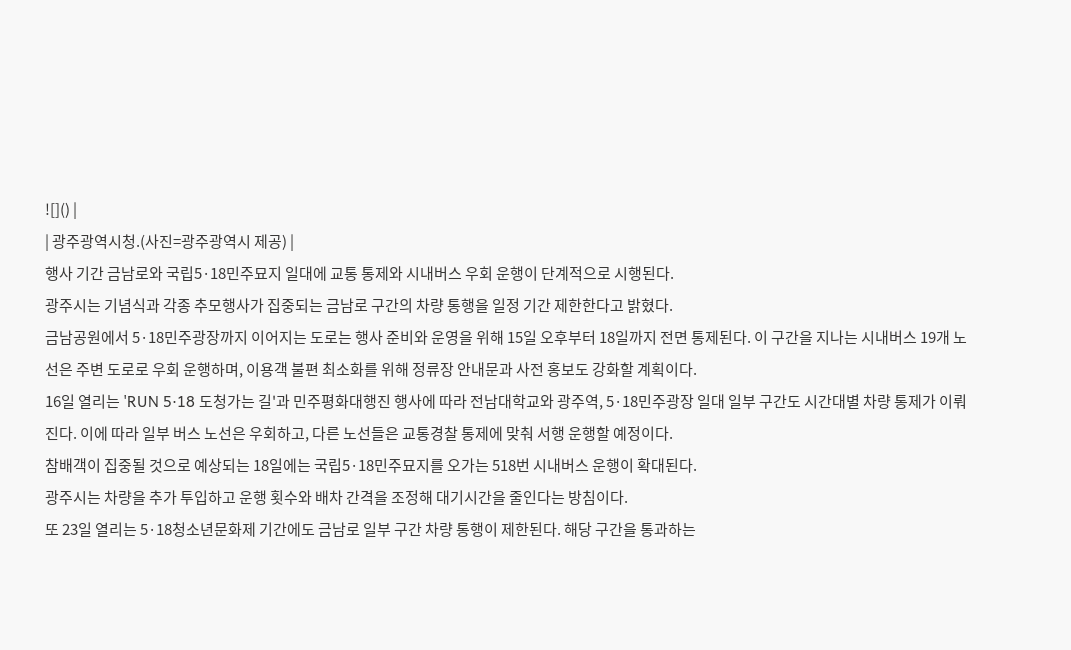![]() |
| 광주광역시청.(사진=광주광역시 제공) |
행사 기간 금남로와 국립5·18민주묘지 일대에 교통 통제와 시내버스 우회 운행이 단계적으로 시행된다.
광주시는 기념식과 각종 추모행사가 집중되는 금남로 구간의 차량 통행을 일정 기간 제한한다고 밝혔다.
금남공원에서 5·18민주광장까지 이어지는 도로는 행사 준비와 운영을 위해 15일 오후부터 18일까지 전면 통제된다. 이 구간을 지나는 시내버스 19개 노선은 주변 도로로 우회 운행하며, 이용객 불편 최소화를 위해 정류장 안내문과 사전 홍보도 강화할 계획이다.
16일 열리는 'RUN 5·18 도청가는 길'과 민주평화대행진 행사에 따라 전남대학교와 광주역, 5·18민주광장 일대 일부 구간도 시간대별 차량 통제가 이뤄진다. 이에 따라 일부 버스 노선은 우회하고, 다른 노선들은 교통경찰 통제에 맞춰 서행 운행할 예정이다.
참배객이 집중될 것으로 예상되는 18일에는 국립5·18민주묘지를 오가는 518번 시내버스 운행이 확대된다.
광주시는 차량을 추가 투입하고 운행 횟수와 배차 간격을 조정해 대기시간을 줄인다는 방침이다.
또 23일 열리는 5·18청소년문화제 기간에도 금남로 일부 구간 차량 통행이 제한된다. 해당 구간을 통과하는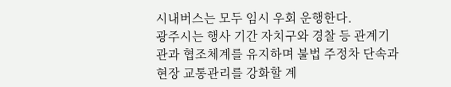시내버스는 모두 임시 우회 운행한다.
광주시는 행사 기간 자치구와 경찰 등 관계기관과 협조체계를 유지하며 불법 주정차 단속과 현장 교통관리를 강화할 계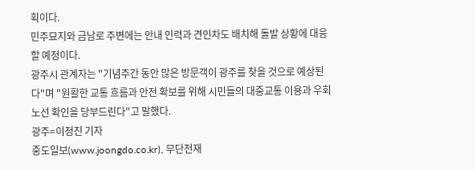획이다.
민주묘지와 금남로 주변에는 안내 인력과 견인차도 배치해 돌발 상황에 대응할 예정이다.
광주시 관계자는 "기념주간 동안 많은 방문객이 광주를 찾을 것으로 예상된다"며 "원활한 교통 흐름과 안전 확보를 위해 시민들의 대중교통 이용과 우회 노선 확인을 당부드린다"고 말했다.
광주=이정진 기자
중도일보(www.joongdo.co.kr), 무단전재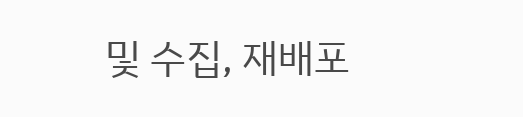및 수집, 재배포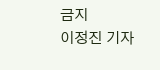금지
이정진 기자